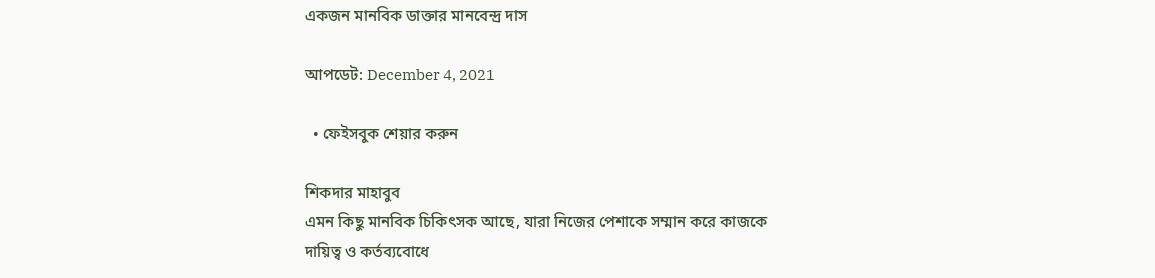একজন মানবিক ডাক্তার মানবেন্দ্র দাস

আপডেট: December 4, 2021

  • ফেইসবুক শেয়ার করুন

শিকদার মাহাবুব
এমন কিছু মানবিক চিকিৎসক আছে, যারা নিজের পেশাকে সম্মান করে কাজকে দায়িত্ব ও কর্তব্যবোধে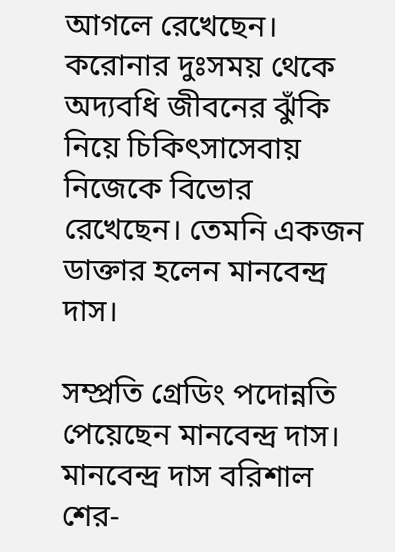আগলে রেখেছেন। করোনার দুঃসময় থেকে অদ্যবধি জীবনের ঝুঁকি নিয়ে চিকিৎসাসেবায় নিজেকে বিভোর রেখেছেন। তেমনি একজন ডাক্তার হলেন মানবেন্দ্র দাস।

সম্প্রতি গ্রেডিং পদোন্নতি পেয়েছেন মানবেন্দ্র দাস। মানবেন্দ্র দাস বরিশাল শের-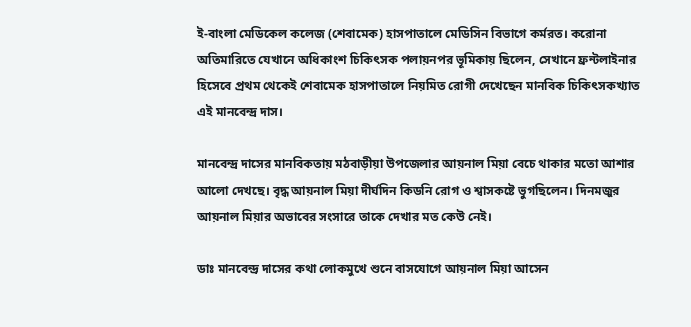ই-বাংলা মেডিকেল কলেজ (শেবামেক) হাসপাতালে মেডিসিন বিভাগে কর্মরত। করোনা অতিমারিতে যেখানে অধিকাংশ চিকিৎসক পলায়নপর ভূমিকায় ছিলেন, সেখানে ফ্রন্টলাইনার হিসেবে প্রথম থেকেই শেবামেক হাসপাতালে নিয়মিত রোগী দেখেছেন মানবিক চিকিৎসকখ্যাত এই মানবেন্দ্র দাস।

মানবেন্দ্র দাসের মানবিকতায় মঠবাড়ীয়া উপজেলার আয়নাল মিয়া বেচে থাকার মতো আশার আলো দেখছে। বৃদ্ধ আয়নাল মিয়া দীর্ঘদিন কিডনি রোগ ও শ্বাসকষ্টে ভুগছিলেন। দিনমজুর আয়নাল মিয়ার অভাবের সংসারে তাকে দেখার মত কেউ নেই।

ডাঃ মানবেন্দ্র দাসের কথা লোকমুখে শুনে বাসযোগে আয়নাল মিয়া আসেন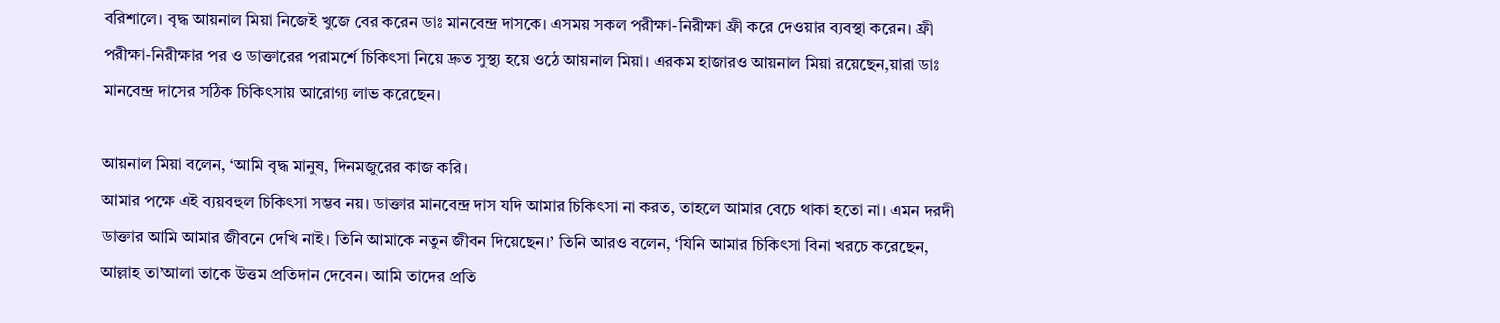বরিশালে। বৃদ্ধ আয়নাল মিয়া নিজেই খুজে বের করেন ডাঃ মানবেন্দ্র দাসকে। এসময় সকল পরীক্ষা-নিরীক্ষা ফ্রী করে দেওয়ার ব্যবস্থা করেন। ফ্রী পরীক্ষা-নিরীক্ষার পর ও ডাক্তারের পরামর্শে চিকিৎসা নিয়ে দ্রুত সুস্থ্য হয়ে ওঠে আয়নাল মিয়া। এরকম হাজারও আয়নাল মিয়া রয়েছেন,য়ারা ডাঃ মানবেন্দ্র দাসের সঠিক চিকিৎসায় আরোগ্য লাভ করেছেন।

আয়নাল মিয়া বলেন, ‘আমি বৃদ্ধ মানুষ, দিনমজুরের কাজ করি।
আমার পক্ষে এই ব্যয়বহুল চিকিৎসা সম্ভব নয়। ডাক্তার মানবেন্দ্র দাস যদি আমার চিকিৎসা না করত, তাহলে আমার বেচে থাকা হতো না। এমন দরদী ডাক্তার আমি আমার জীবনে দেখি নাই। তিনি আমাকে নতুন জীবন দিয়েছেন।’ তিনি আরও বলেন, ‘যিনি আমার চিকিৎসা বিনা খরচে করেছেন, আল্লাহ তা’আলা তাকে উত্তম প্রতিদান দেবেন। আমি তাদের প্রতি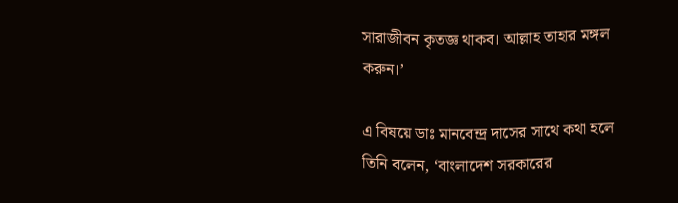সারাজীবন কৃতজ্ঞ থাকব। আল্লাহ তাহার মঙ্গল করুন।’

এ বিষয়ে ডাঃ মানবেন্দ্র দাসের সাথে কথা হলে
তিনি বলেন, ‘বাংলাদেশ সরকারের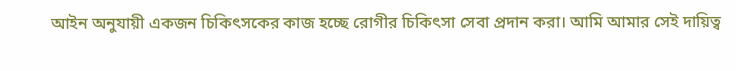আইন অনুযায়ী একজন চিকিৎসকের কাজ হচ্ছে রোগীর চিকিৎসা সেবা প্রদান করা। আমি আমার সেই দায়িত্ব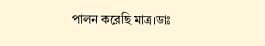পালন করেছি মাত্র।ডাঃ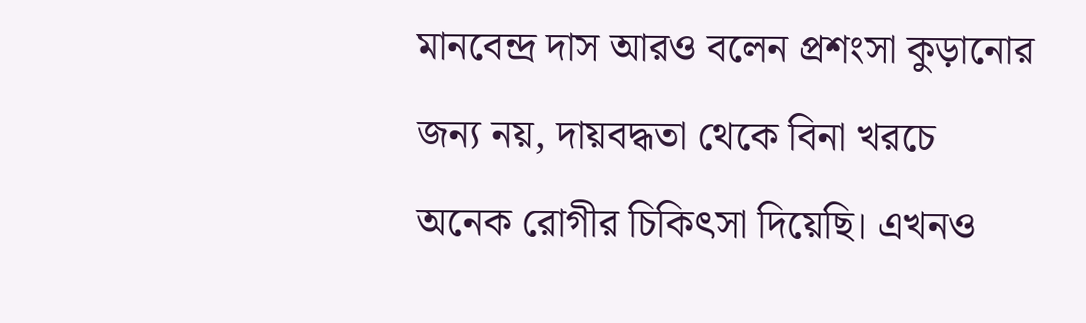মানবেন্দ্র দাস আরও বলেন প্রশংসা কুড়ানোর জন্য নয়, দায়বদ্ধতা থেকে বিনা খরচে অনেক রোগীর চিকিৎসা দিয়েছি। এখনও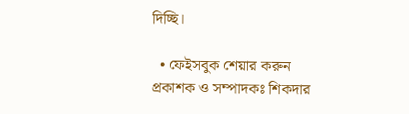দিচ্ছি।

  • ফেইসবুক শেয়ার করুন
প্রকাশক ও সম্পাদকঃ শিকদার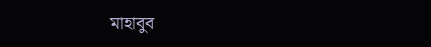মাহাবুব